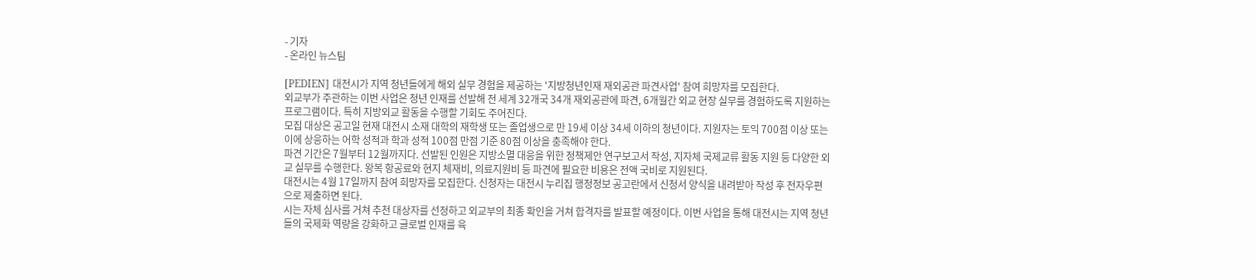- 기자
- 온라인 뉴스팀

[PEDIEN] 대전시가 지역 청년들에게 해외 실무 경험을 제공하는 '지방청년인재 재외공관 파견사업' 참여 희망자를 모집한다.
외교부가 주관하는 이번 사업은 청년 인재를 선발해 전 세계 32개국 34개 재외공관에 파견, 6개월간 외교 현장 실무를 경험하도록 지원하는 프로그램이다. 특히 지방외교 활동을 수행할 기회도 주어진다.
모집 대상은 공고일 현재 대전시 소재 대학의 재학생 또는 졸업생으로 만 19세 이상 34세 이하의 청년이다. 지원자는 토익 700점 이상 또는 이에 상응하는 어학 성적과 학과 성적 100점 만점 기준 80점 이상을 충족해야 한다.
파견 기간은 7월부터 12월까지다. 선발된 인원은 지방소멸 대응을 위한 정책제안 연구보고서 작성, 지자체 국제교류 활동 지원 등 다양한 외교 실무를 수행한다. 왕복 항공료와 현지 체재비, 의료지원비 등 파견에 필요한 비용은 전액 국비로 지원된다.
대전시는 4월 17일까지 참여 희망자를 모집한다. 신청자는 대전시 누리집 행정정보 공고란에서 신청서 양식을 내려받아 작성 후 전자우편으로 제출하면 된다.
시는 자체 심사를 거쳐 추천 대상자를 선정하고 외교부의 최종 확인을 거쳐 합격자를 발표할 예정이다. 이번 사업을 통해 대전시는 지역 청년들의 국제화 역량을 강화하고 글로벌 인재를 육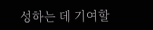성하는 데 기여할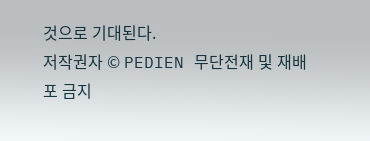것으로 기대된다.
저작권자 © PEDIEN 무단전재 및 재배포 금지